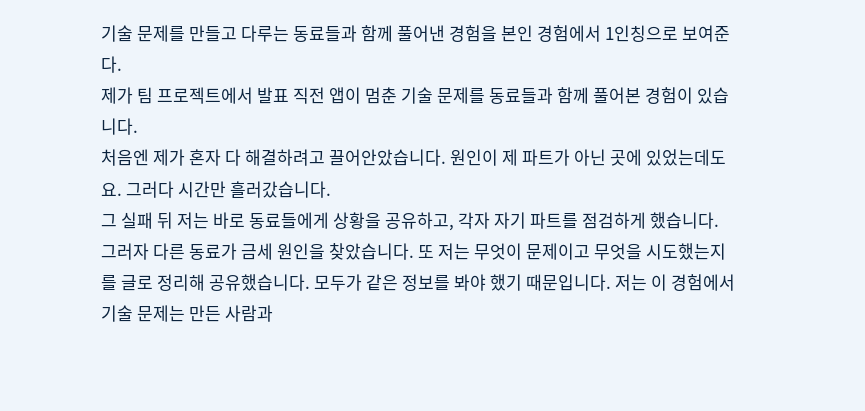기술 문제를 만들고 다루는 동료들과 함께 풀어낸 경험을 본인 경험에서 1인칭으로 보여준다.
제가 팀 프로젝트에서 발표 직전 앱이 멈춘 기술 문제를 동료들과 함께 풀어본 경험이 있습니다.
처음엔 제가 혼자 다 해결하려고 끌어안았습니다. 원인이 제 파트가 아닌 곳에 있었는데도요. 그러다 시간만 흘러갔습니다.
그 실패 뒤 저는 바로 동료들에게 상황을 공유하고, 각자 자기 파트를 점검하게 했습니다. 그러자 다른 동료가 금세 원인을 찾았습니다. 또 저는 무엇이 문제이고 무엇을 시도했는지를 글로 정리해 공유했습니다. 모두가 같은 정보를 봐야 했기 때문입니다. 저는 이 경험에서 기술 문제는 만든 사람과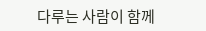다루는 사람이 함께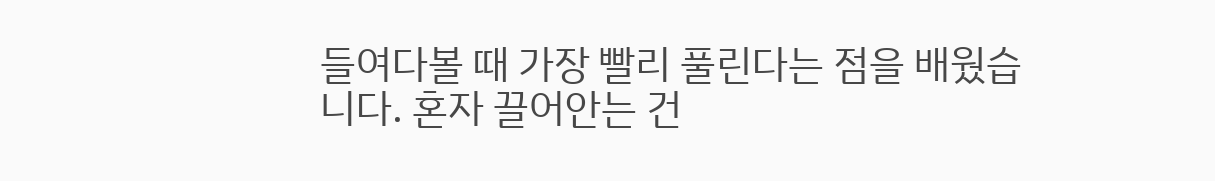들여다볼 때 가장 빨리 풀린다는 점을 배웠습니다. 혼자 끌어안는 건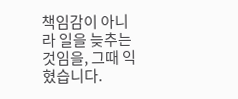책임감이 아니라 일을 늦추는 것임을, 그때 익혔습니다.